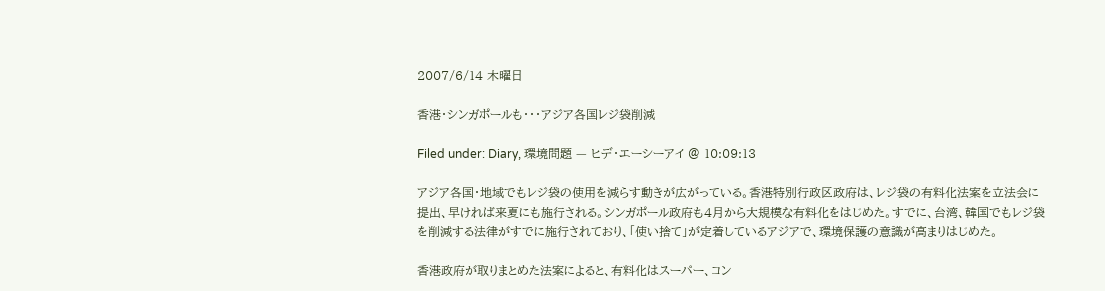2007/6/14 木曜日

香港・シンガポールも・・・アジア各国レジ袋削減

Filed under: Diary, 環境問題 — ヒデ・エーシーアイ @ 10:09:13

アジア各国・地域でもレジ袋の使用を減らす動きが広がっている。香港特別行政区政府は、レジ袋の有料化法案を立法会に提出、早ければ来夏にも施行される。シンガポール政府も4月から大規模な有料化をはじめた。すでに、台湾、韓国でもレジ袋を削減する法律がすでに施行されており、「使い捨て」が定着しているアジアで、環境保護の意識が高まりはじめた。

香港政府が取りまとめた法案によると、有料化はスーパー、コン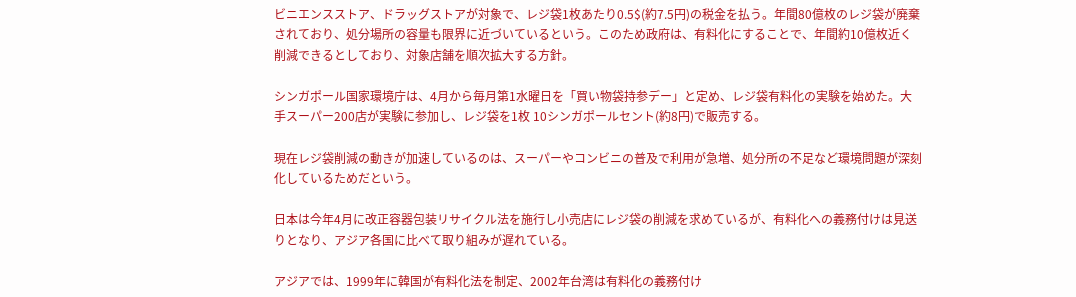ビニエンスストア、ドラッグストアが対象で、レジ袋1枚あたり0.5$(約7.5円)の税金を払う。年間80億枚のレジ袋が廃棄されており、処分場所の容量も限界に近づいているという。このため政府は、有料化にすることで、年間約10億枚近く削減できるとしており、対象店舗を順次拡大する方針。

シンガポール国家環境庁は、4月から毎月第1水曜日を「買い物袋持参デー」と定め、レジ袋有料化の実験を始めた。大手スーパー200店が実験に参加し、レジ袋を1枚 10シンガポールセント(約8円)で販売する。

現在レジ袋削減の動きが加速しているのは、スーパーやコンビニの普及で利用が急増、処分所の不足など環境問題が深刻化しているためだという。

日本は今年4月に改正容器包装リサイクル法を施行し小売店にレジ袋の削減を求めているが、有料化への義務付けは見送りとなり、アジア各国に比べて取り組みが遅れている。

アジアでは、1999年に韓国が有料化法を制定、2002年台湾は有料化の義務付け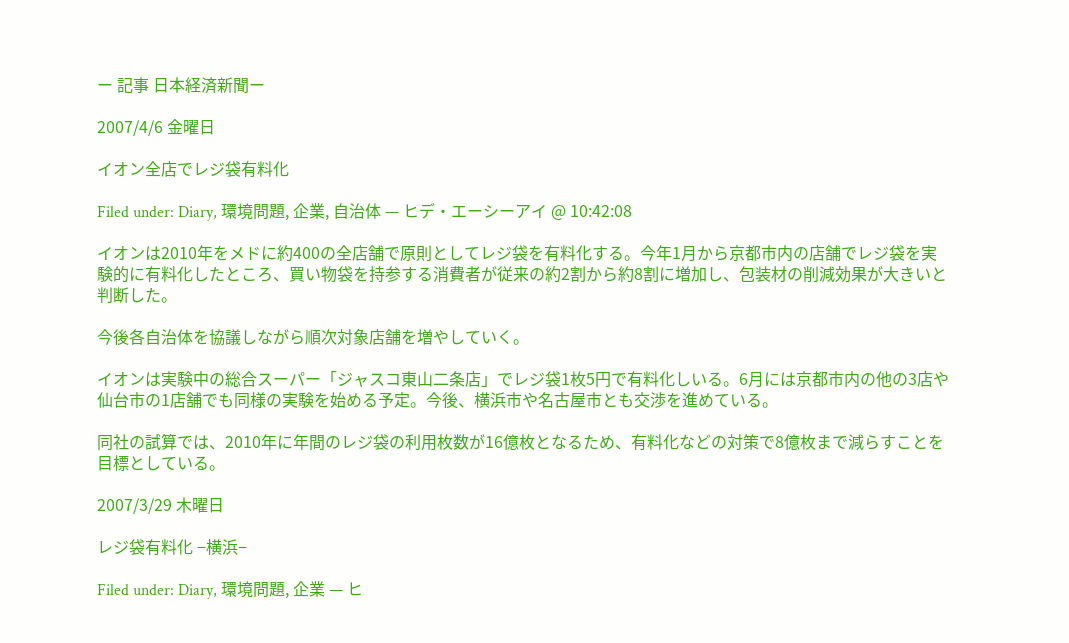ー 記事 日本経済新聞ー

2007/4/6 金曜日

イオン全店でレジ袋有料化

Filed under: Diary, 環境問題, 企業, 自治体 — ヒデ・エーシーアイ @ 10:42:08

イオンは2010年をメドに約400の全店舗で原則としてレジ袋を有料化する。今年1月から京都市内の店舗でレジ袋を実験的に有料化したところ、買い物袋を持参する消費者が従来の約2割から約8割に増加し、包装材の削減効果が大きいと判断した。

今後各自治体を協議しながら順次対象店舗を増やしていく。

イオンは実験中の総合スーパー「ジャスコ東山二条店」でレジ袋1枚5円で有料化しいる。6月には京都市内の他の3店や仙台市の1店舗でも同様の実験を始める予定。今後、横浜市や名古屋市とも交渉を進めている。

同社の試算では、2010年に年間のレジ袋の利用枚数が16億枚となるため、有料化などの対策で8億枚まで減らすことを目標としている。

2007/3/29 木曜日

レジ袋有料化 −横浜−

Filed under: Diary, 環境問題, 企業 — ヒ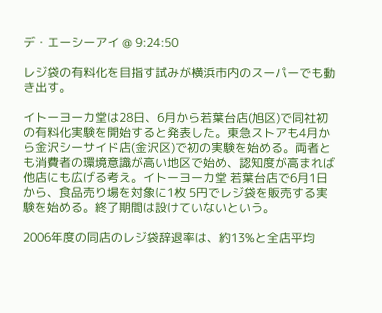デ・エーシーアイ @ 9:24:50

レジ袋の有料化を目指す試みが横浜市内のスーパーでも動き出す。

イトーヨーカ堂は28日、6月から若葉台店(旭区)で同社初の有料化実験を開始すると発表した。東急ストアも4月から金沢シーサイド店(金沢区)で初の実験を始める。両者とも消費者の環境意識が高い地区で始め、認知度が高まれば他店にも広げる考え。イトーヨーカ堂 若葉台店で6月1日から、食品売り場を対象に1枚 5円でレジ袋を販売する実験を始める。終了期間は設けていないという。

2006年度の同店のレジ袋辞退率は、約13%と全店平均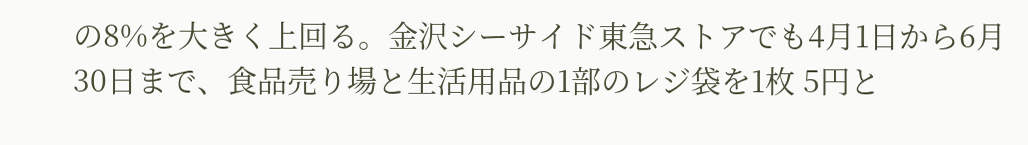の8%を大きく上回る。金沢シーサイド東急ストアでも4月1日から6月30日まで、食品売り場と生活用品の1部のレジ袋を1枚 5円と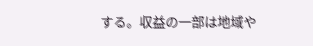する。収益の一部は地域や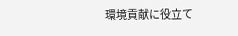環境貢献に役立て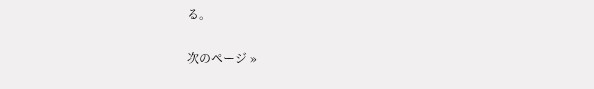る。

次のページ »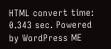HTML convert time: 0.343 sec. Powered by WordPress ME